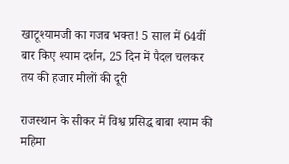खाटूश्यामजी का गजब भक्त! 5 साल में 64वीं बार किए श्याम दर्शन, 25 दिन में पैदल चलकर तय की हजार मीलों की दूरी

राजस्थान के सीकर में विश्व प्रसिद्ध बाबा श्याम की महिमा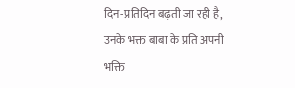दिन-प्रतिदिन बढ़ती जा रही है, उनके भक्त बाबा के प्रति अपनी भक्ति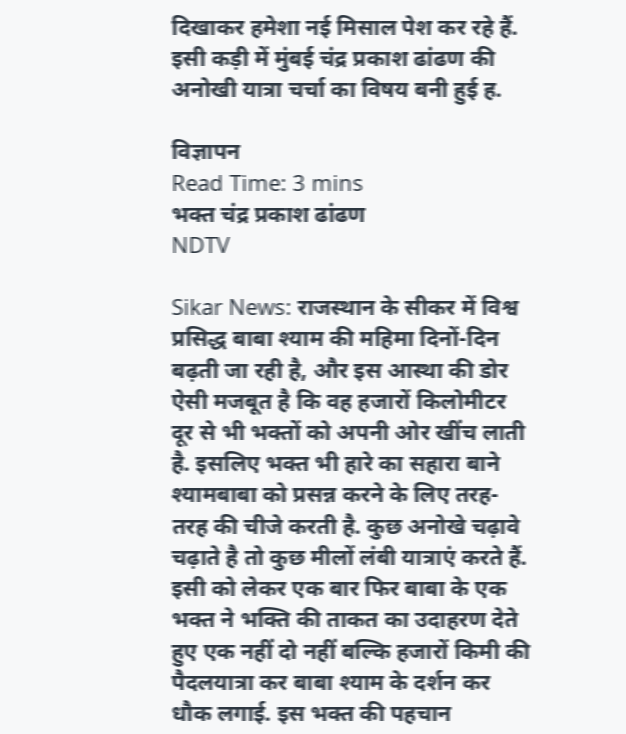दिखाकर हमेशा नई मिसाल पेश कर रहे हैं. इसी कड़ी में मुंबई चंद्र प्रकाश ढांढण की अनोखी यात्रा चर्चा का विषय बनी हुई ह.

विज्ञापन
Read Time: 3 mins
भक्त चंद्र प्रकाश ढांढण
NDTV

Sikar News: राजस्थान के सीकर में विश्व प्रसिद्ध बाबा श्याम की महिमा दिनों-दिन बढ़ती जा रही है, और इस आस्था की डोर ऐसी मजबूत है कि वह हजारों किलोमीटर दूर से भी भक्तों को अपनी ओर खींच लाती है. इसलिए भक्त भी हारे का सहारा बाने श्यामबाबा को प्रसन्न करने के लिए तरह-तरह की चीजे करती है. कुछ अनोखे चढ़ावे चढ़ाते है तो कुछ मीलों लंबी यात्राएं करते हैं. इसी को लेकर एक बार फिर बाबा के एक भक्त ने भक्ति की ताकत का उदाहरण देते हुए एक नहीं दो नहीं बल्कि हजारों किमी की पैदलयात्रा कर बाबा श्याम के दर्शन कर धौक लगाई. इस भक्त की पहचान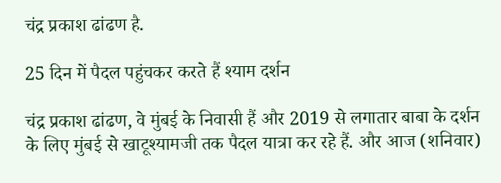चंद्र प्रकाश ढांढण है.

25 दिन में पैदल पहुंचकर करते हैं श्याम दर्शन

चंद्र प्रकाश ढांढण, वे मुंबई के निवासी हैं और 2019 से लगातार बाबा के दर्शन के लिए मुंबई से खाटूश्यामजी तक पैदल यात्रा कर रहे हैं. और आज (शनिवार)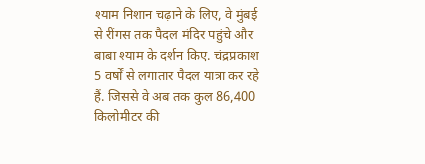श्याम निशान चढ़ाने के लिए, वे मुंबई से रींगस तक पैदल मंदिर पहुंचे और बाबा श्याम के दर्शन किए. चंद्रप्रकाश 5 वर्षों से लगातार पैदल यात्रा कर रहे हैं. जिससे वे अब तक कुल 86,400 किलोमीटर की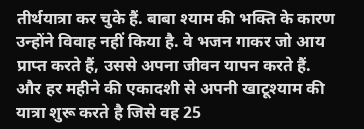तीर्थयात्रा कर चुके हैं. बाबा श्याम की भक्ति के कारण उन्होंने विवाह नहीं किया है. वे भजन गाकर जो आय प्राप्त करते हैं, उससे अपना जीवन यापन करते हैं. और हर महीने की एकादशी से अपनी खाटूश्याम की यात्रा शुरू करते है जिसे वह 25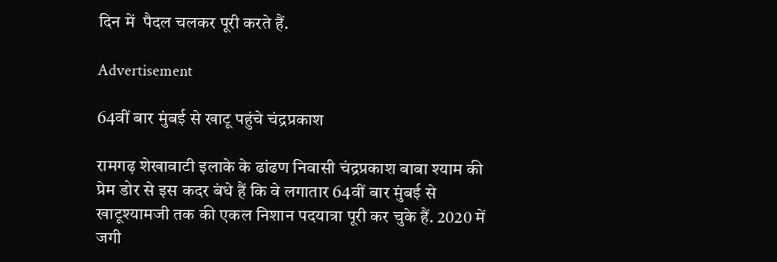दिन में  पैदल चलकर पूरी करते हैं.

Advertisement

64वीं बार मुंबई से खाटू पहुंचे चंद्रप्रकाश

रामगढ़ शेखावाटी इलाके के ढांढण निवासी चंद्रप्रकाश बाबा श्याम की प्रेम डोर से इस कदर बंधे हैं कि वे लगातार 64वीं बार मुंबई से खाटूश्यामजी तक की एकल निशान पदयात्रा पूरी कर चुके हैं. 2020 में जगी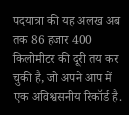पदयात्रा की यह अलख अब तक 86 हजार 400 किलोमीटर की दूरी तय कर चुकी है, जो अपने आप में एक अविश्वसनीय रिकॉर्ड है.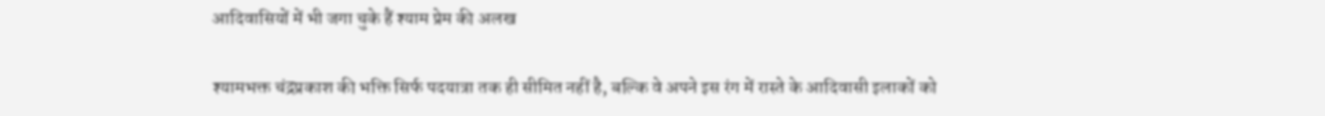आदिवासियों में भी जगा चुके हैं श्याम प्रेम की अलख

श्यामभक्त चंद्रप्रकाश की भक्ति सिर्फ पदयात्रा तक ही सीमित नहीं है, बल्कि वे अपने इस रंग में रास्ते के आदिवासी इलाकों को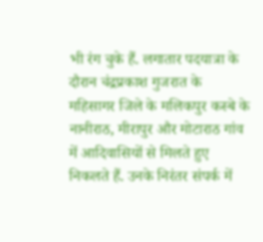भी रंग चुके हैं. लगातार पदयात्रा के दौरान चंद्रप्रकाश गुजरात के महिसागर जिले के मलिकपुर कस्बे के नानीराठ, मीरापुर और मोटाराठ गांव में आदिवासियों से मिलते हुए निकलते हैं. उनके निरंतर संपर्क में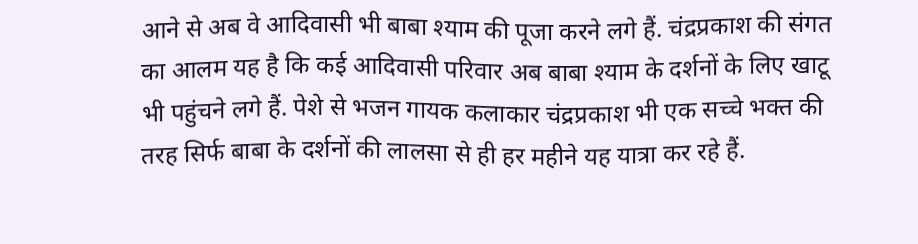आने से अब वे आदिवासी भी बाबा श्याम की पूजा करने लगे हैं. चंद्रप्रकाश की संगत का आलम यह है कि कई आदिवासी परिवार अब बाबा श्याम के दर्शनों के लिए खाटू भी पहुंचने लगे हैं. पेशे से भजन गायक कलाकार चंद्रप्रकाश भी एक सच्चे भक्त की तरह सिर्फ बाबा के दर्शनों की लालसा से ही हर महीने यह यात्रा कर रहे हैं.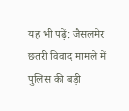यह भी पढ़ें: जैसलमेर छतरी विवाद मामले में पुलिस की बड़ी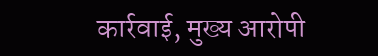कार्रवाई, मुख्य आरोपी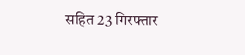सहित 23 गिरफ्तार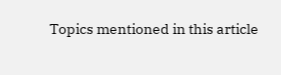Topics mentioned in this article